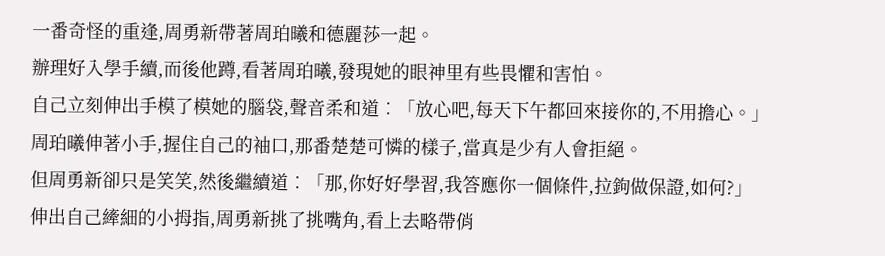一番奇怪的重逢,周勇新帶著周珀曦和德麗莎一起。
辦理好入學手續,而後他蹲,看著周珀曦,發現她的眼神里有些畏懼和害怕。
自己立刻伸出手模了模她的腦袋,聲音柔和道︰「放心吧,每天下午都回來接你的,不用擔心。」
周珀曦伸著小手,握住自己的袖口,那番楚楚可憐的樣子,當真是少有人會拒絕。
但周勇新卻只是笑笑,然後繼續道︰「那,你好好學習,我答應你一個條件,拉鉤做保證,如何?」
伸出自己縴細的小拇指,周勇新挑了挑嘴角,看上去略帶俏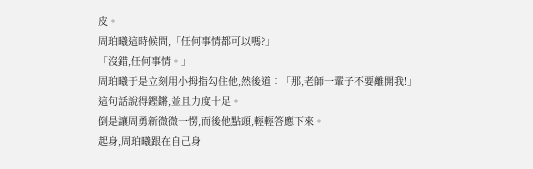皮。
周珀曦這時候問,「任何事情都可以嗎?」
「沒錯,任何事情。」
周珀曦于是立刻用小拇指勾住他,然後道︰「那,老師一輩子不要離開我!」
這句話說得鏗鏘,並且力度十足。
倒是讓周勇新微微一愣,而後他點頭,輕輕答應下來。
起身,周珀曦跟在自己身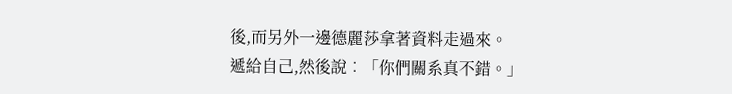後,而另外一邊德麗莎拿著資料走過來。
遞給自己,然後說︰「你們關系真不錯。」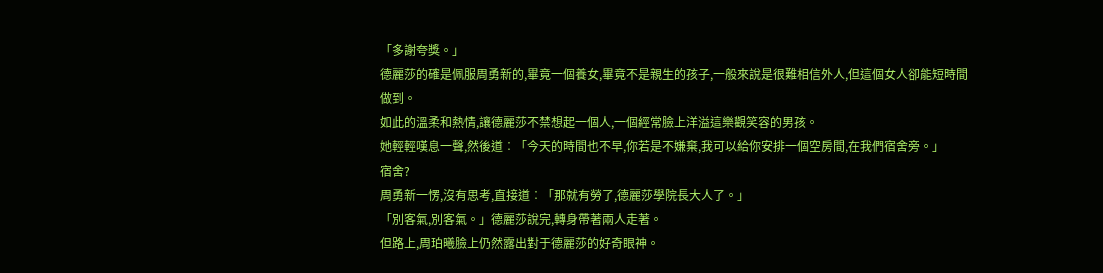「多謝夸獎。」
德麗莎的確是佩服周勇新的,畢竟一個養女,畢竟不是親生的孩子,一般來說是很難相信外人,但這個女人卻能短時間做到。
如此的溫柔和熱情,讓德麗莎不禁想起一個人,一個經常臉上洋溢這樂觀笑容的男孩。
她輕輕嘆息一聲,然後道︰「今天的時間也不早,你若是不嫌棄,我可以給你安排一個空房間,在我們宿舍旁。」
宿舍?
周勇新一愣,沒有思考,直接道︰「那就有勞了,德麗莎學院長大人了。」
「別客氣,別客氣。」德麗莎說完,轉身帶著兩人走著。
但路上,周珀曦臉上仍然露出對于德麗莎的好奇眼神。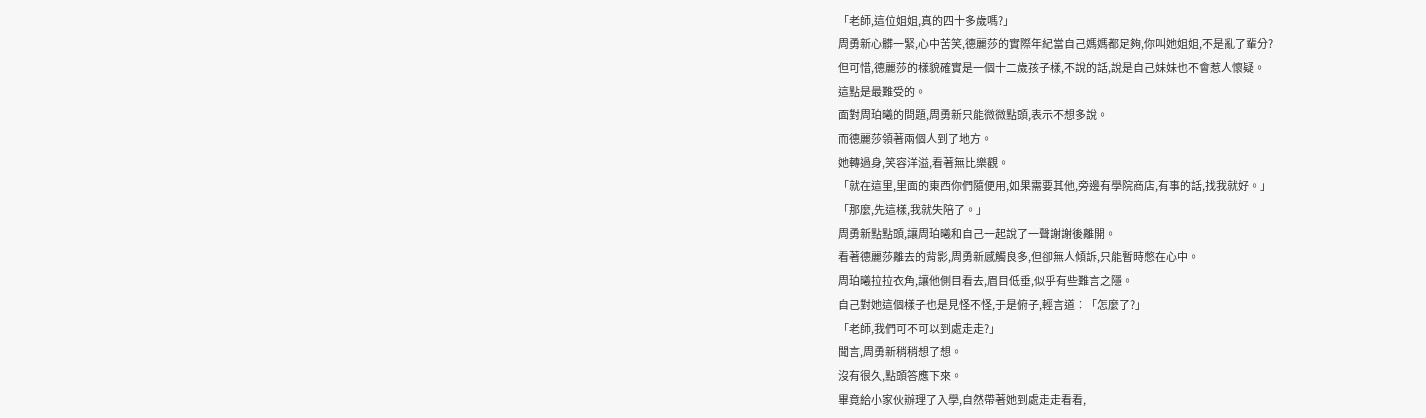「老師,這位姐姐,真的四十多歲嗎?」
周勇新心髒一緊,心中苦笑,德麗莎的實際年紀當自己媽媽都足夠,你叫她姐姐,不是亂了輩分?
但可惜,德麗莎的樣貌確實是一個十二歲孩子樣,不說的話,說是自己妹妹也不會惹人懷疑。
這點是最難受的。
面對周珀曦的問題,周勇新只能微微點頭,表示不想多說。
而德麗莎領著兩個人到了地方。
她轉過身,笑容洋溢,看著無比樂觀。
「就在這里,里面的東西你們隨便用,如果需要其他,旁邊有學院商店,有事的話,找我就好。」
「那麼,先這樣,我就失陪了。」
周勇新點點頭,讓周珀曦和自己一起說了一聲謝謝後離開。
看著德麗莎離去的背影,周勇新感觸良多,但卻無人傾訴,只能暫時憋在心中。
周珀曦拉拉衣角,讓他側目看去,眉目低垂,似乎有些難言之隱。
自己對她這個樣子也是見怪不怪,于是俯子,輕言道︰「怎麼了?」
「老師,我們可不可以到處走走?」
聞言,周勇新稍稍想了想。
沒有很久,點頭答應下來。
畢竟給小家伙辦理了入學,自然帶著她到處走走看看,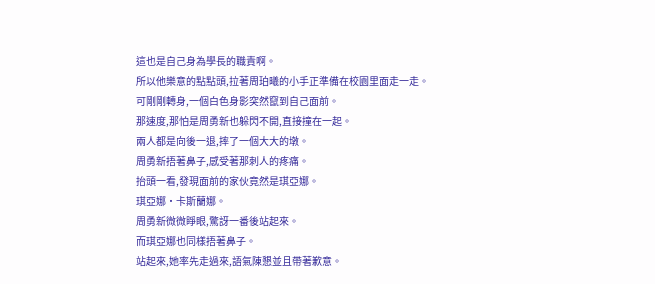這也是自己身為學長的職責啊。
所以他樂意的點點頭,拉著周珀曦的小手正準備在校園里面走一走。
可剛剛轉身,一個白色身影突然竄到自己面前。
那速度,那怕是周勇新也躲閃不開,直接撞在一起。
兩人都是向後一退,摔了一個大大的墩。
周勇新捂著鼻子,感受著那刺人的疼痛。
抬頭一看,發現面前的家伙竟然是琪亞娜。
琪亞娜•卡斯蘭娜。
周勇新微微睜眼,驚訝一番後站起來。
而琪亞娜也同樣捂著鼻子。
站起來,她率先走過來,語氣陳懇並且帶著歉意。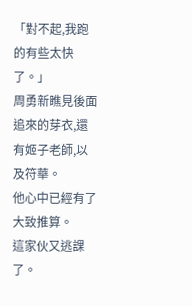「對不起,我跑的有些太快了。」
周勇新瞧見後面追來的芽衣,還有姬子老師,以及符華。
他心中已經有了大致推算。
這家伙又逃課了。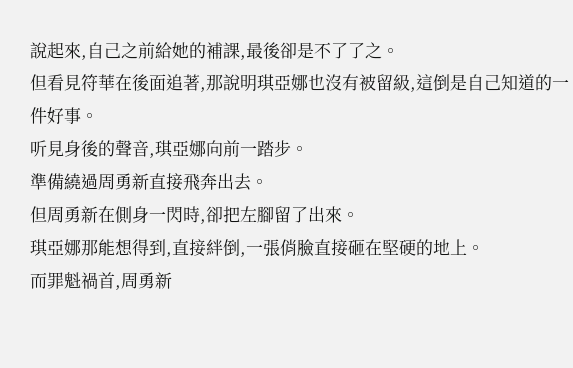說起來,自己之前給她的補課,最後卻是不了了之。
但看見符華在後面追著,那說明琪亞娜也沒有被留級,這倒是自己知道的一件好事。
听見身後的聲音,琪亞娜向前一踏步。
準備繞過周勇新直接飛奔出去。
但周勇新在側身一閃時,卻把左腳留了出來。
琪亞娜那能想得到,直接絆倒,一張俏臉直接砸在堅硬的地上。
而罪魁禍首,周勇新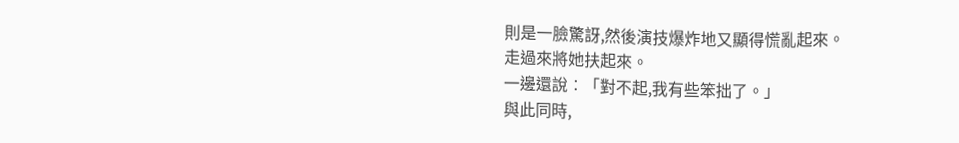則是一臉驚訝,然後演技爆炸地又顯得慌亂起來。
走過來將她扶起來。
一邊還說︰「對不起,我有些笨拙了。」
與此同時,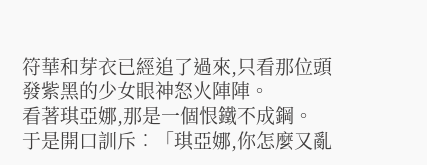符華和芽衣已經追了過來,只看那位頭發紫黑的少女眼神怒火陣陣。
看著琪亞娜,那是一個恨鐵不成鋼。
于是開口訓斥︰「琪亞娜,你怎麼又亂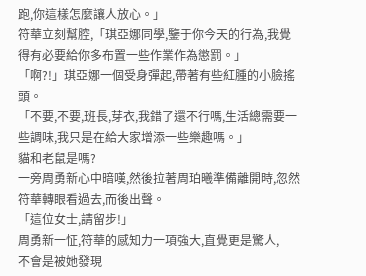跑,你這樣怎麼讓人放心。」
符華立刻幫腔,「琪亞娜同學,鑒于你今天的行為,我覺得有必要給你多布置一些作業作為懲罰。」
「啊?!」琪亞娜一個受身彈起,帶著有些紅腫的小臉搖頭。
「不要,不要,班長,芽衣,我錯了還不行嗎,生活總需要一些調味,我只是在給大家增添一些樂趣嗎。」
貓和老鼠是嗎?
一旁周勇新心中暗嘆,然後拉著周珀曦準備離開時,忽然符華轉眼看過去,而後出聲。
「這位女士,請留步!」
周勇新一怔,符華的感知力一項強大,直覺更是驚人,
不會是被她發現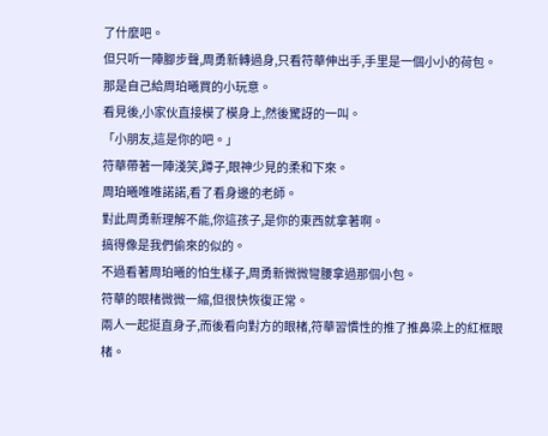了什麼吧。
但只听一陣腳步聲,周勇新轉過身,只看符華伸出手,手里是一個小小的荷包。
那是自己給周珀曦買的小玩意。
看見後,小家伙直接模了模身上,然後驚訝的一叫。
「小朋友,這是你的吧。」
符華帶著一陣淺笑,蹲子,眼神少見的柔和下來。
周珀曦唯唯諾諾,看了看身邊的老師。
對此周勇新理解不能,你這孩子,是你的東西就拿著啊。
搞得像是我們偷來的似的。
不過看著周珀曦的怕生樣子,周勇新微微彎腰拿過那個小包。
符華的眼楮微微一縮,但很快恢復正常。
兩人一起挺直身子,而後看向對方的眼楮,符華習慣性的推了推鼻梁上的紅框眼楮。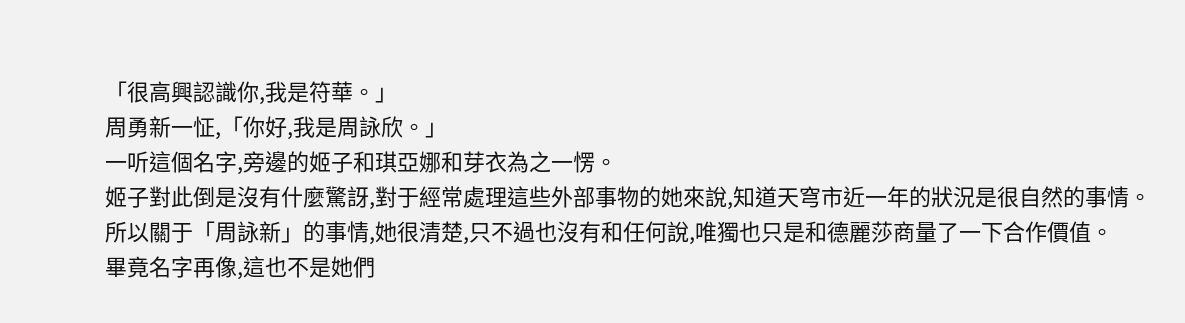「很高興認識你,我是符華。」
周勇新一怔,「你好,我是周詠欣。」
一听這個名字,旁邊的姬子和琪亞娜和芽衣為之一愣。
姬子對此倒是沒有什麼驚訝,對于經常處理這些外部事物的她來說,知道天穹市近一年的狀況是很自然的事情。
所以關于「周詠新」的事情,她很清楚,只不過也沒有和任何說,唯獨也只是和德麗莎商量了一下合作價值。
畢竟名字再像,這也不是她們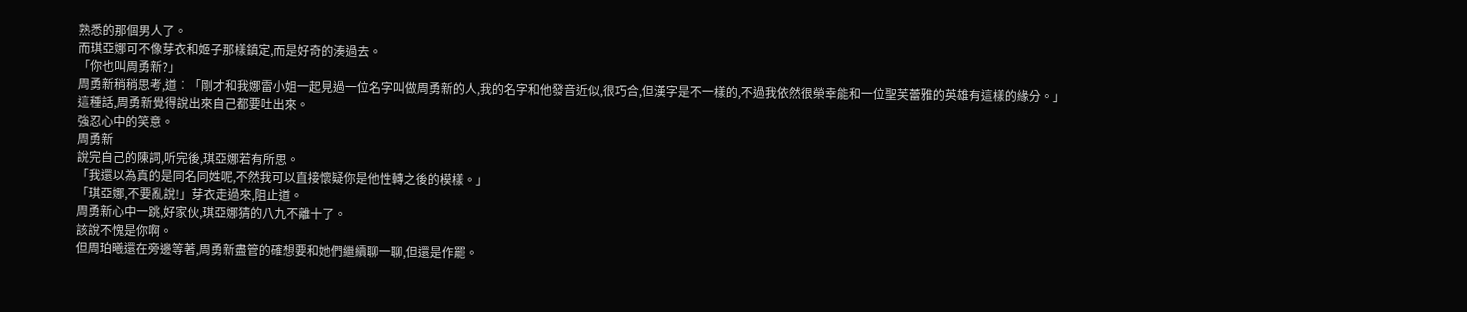熟悉的那個男人了。
而琪亞娜可不像芽衣和姬子那樣鎮定,而是好奇的湊過去。
「你也叫周勇新?」
周勇新稍稍思考,道︰「剛才和我娜雷小姐一起見過一位名字叫做周勇新的人,我的名字和他發音近似,很巧合,但漢字是不一樣的,不過我依然很榮幸能和一位聖芙蕾雅的英雄有這樣的緣分。」
這種話,周勇新覺得說出來自己都要吐出來。
強忍心中的笑意。
周勇新
說完自己的陳詞,听完後,琪亞娜若有所思。
「我還以為真的是同名同姓呢,不然我可以直接懷疑你是他性轉之後的模樣。」
「琪亞娜,不要亂說!」芽衣走過來,阻止道。
周勇新心中一跳,好家伙,琪亞娜猜的八九不離十了。
該說不愧是你啊。
但周珀曦還在旁邊等著,周勇新盡管的確想要和她們繼續聊一聊,但還是作罷。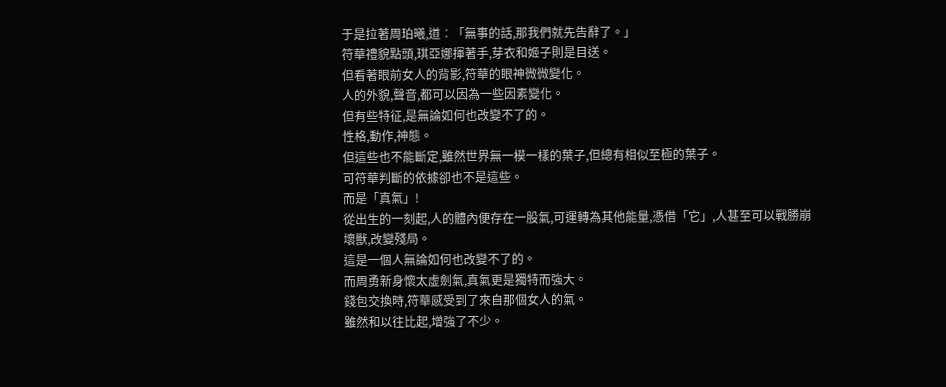于是拉著周珀曦,道︰「無事的話,那我們就先告辭了。」
符華禮貌點頭,琪亞娜揮著手,芽衣和姬子則是目送。
但看著眼前女人的背影,符華的眼神微微變化。
人的外貌,聲音,都可以因為一些因素變化。
但有些特征,是無論如何也改變不了的。
性格,動作,神態。
但這些也不能斷定,雖然世界無一模一樣的葉子,但總有相似至極的葉子。
可符華判斷的依據卻也不是這些。
而是「真氣」!
從出生的一刻起,人的體內便存在一股氣,可運轉為其他能量,憑借「它」,人甚至可以戰勝崩壞獸,改變殘局。
這是一個人無論如何也改變不了的。
而周勇新身懷太虛劍氣,真氣更是獨特而強大。
錢包交換時,符華感受到了來自那個女人的氣。
雖然和以往比起,增強了不少。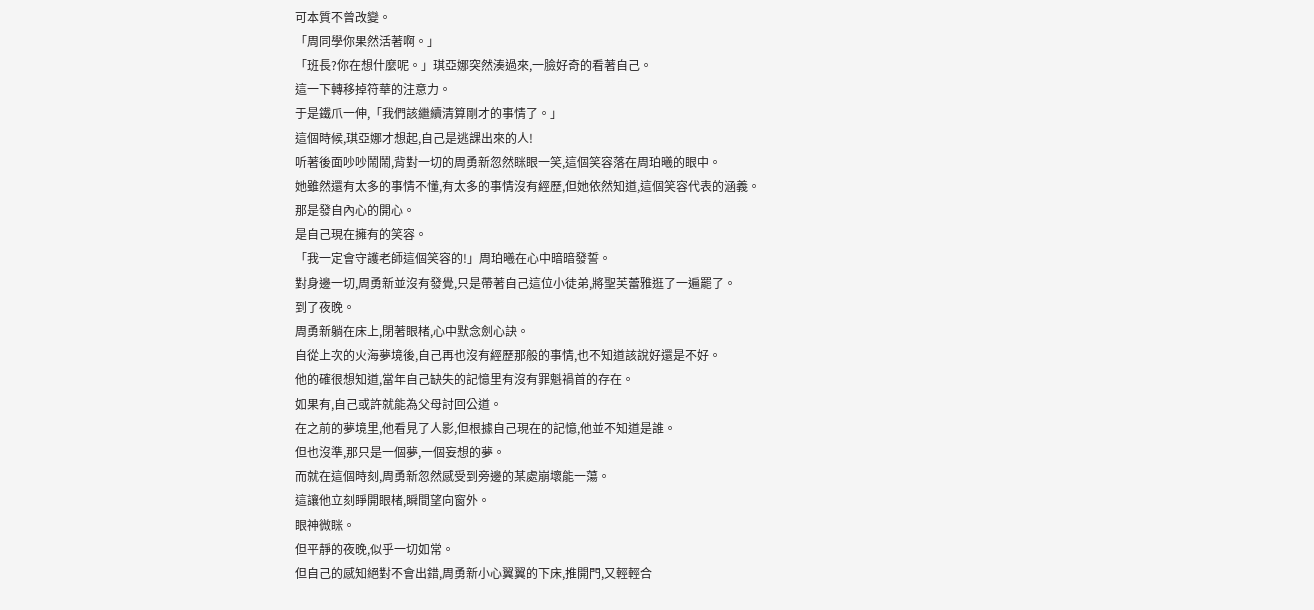可本質不曾改變。
「周同學你果然活著啊。」
「班長?你在想什麼呢。」琪亞娜突然湊過來,一臉好奇的看著自己。
這一下轉移掉符華的注意力。
于是鐵爪一伸,「我們該繼續清算剛才的事情了。」
這個時候,琪亞娜才想起,自己是逃課出來的人!
听著後面吵吵鬧鬧,背對一切的周勇新忽然眯眼一笑,這個笑容落在周珀曦的眼中。
她雖然還有太多的事情不懂,有太多的事情沒有經歷,但她依然知道,這個笑容代表的涵義。
那是發自內心的開心。
是自己現在擁有的笑容。
「我一定會守護老師這個笑容的!」周珀曦在心中暗暗發誓。
對身邊一切,周勇新並沒有發覺,只是帶著自己這位小徒弟,將聖芙蕾雅逛了一遍罷了。
到了夜晚。
周勇新躺在床上,閉著眼楮,心中默念劍心訣。
自從上次的火海夢境後,自己再也沒有經歷那般的事情,也不知道該說好還是不好。
他的確很想知道,當年自己缺失的記憶里有沒有罪魁禍首的存在。
如果有,自己或許就能為父母討回公道。
在之前的夢境里,他看見了人影,但根據自己現在的記憶,他並不知道是誰。
但也沒準,那只是一個夢,一個妄想的夢。
而就在這個時刻,周勇新忽然感受到旁邊的某處崩壞能一蕩。
這讓他立刻睜開眼楮,瞬間望向窗外。
眼神微眯。
但平靜的夜晚,似乎一切如常。
但自己的感知絕對不會出錯,周勇新小心翼翼的下床,推開門,又輕輕合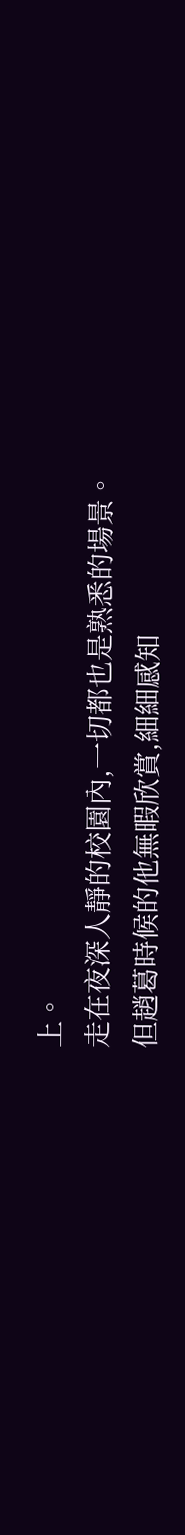上。
走在夜深人靜的校園內,一切都也是熟悉的場景。
但趙葛時候的他無暇欣賞,細細感知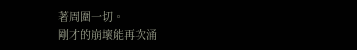著周圍一切。
剛才的崩壞能再次涌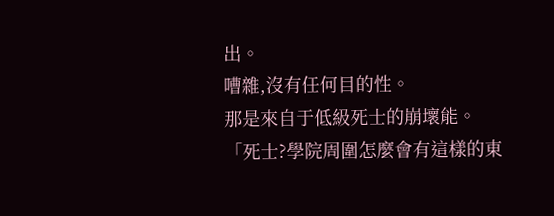出。
嘈雜,沒有任何目的性。
那是來自于低級死士的崩壞能。
「死士?學院周圍怎麼會有這樣的東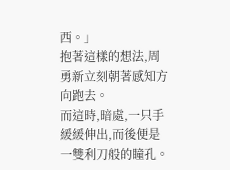西。」
抱著這樣的想法,周勇新立刻朝著感知方向跑去。
而這時,暗處,一只手緩緩伸出,而後便是一雙利刀般的瞳孔。